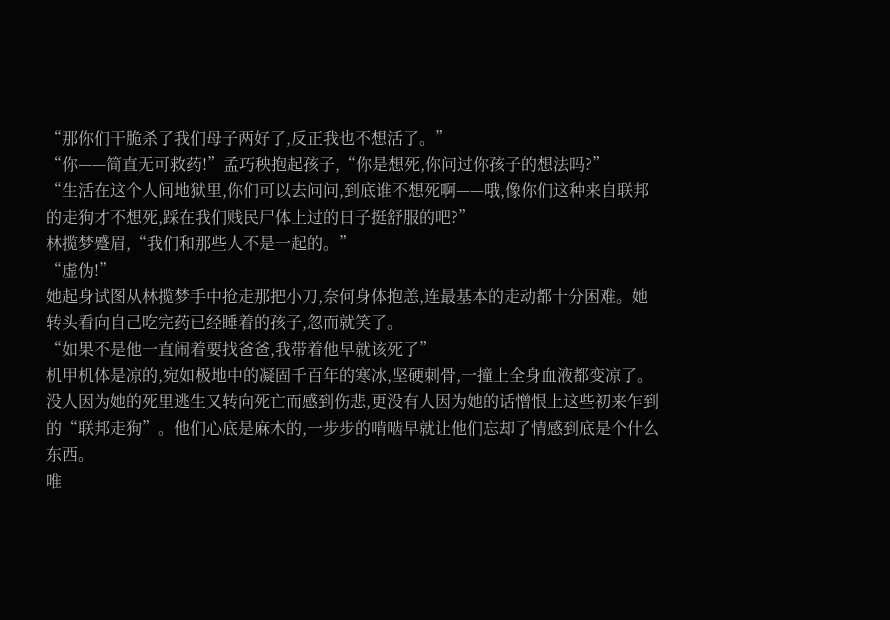“那你们干脆杀了我们母子两好了,反正我也不想活了。”
“你——简直无可救药!”孟巧秧抱起孩子,“你是想死,你问过你孩子的想法吗?”
“生活在这个人间地狱里,你们可以去问问,到底谁不想死啊——哦,像你们这种来自联邦的走狗才不想死,踩在我们贱民尸体上过的日子挺舒服的吧?”
林揽梦蹙眉,“我们和那些人不是一起的。”
“虚伪!”
她起身试图从林揽梦手中抢走那把小刀,奈何身体抱恙,连最基本的走动都十分困难。她转头看向自己吃完药已经睡着的孩子,忽而就笑了。
“如果不是他一直闹着要找爸爸,我带着他早就该死了”
机甲机体是凉的,宛如极地中的凝固千百年的寒冰,坚硬刺骨,一撞上全身血液都变凉了。
没人因为她的死里逃生又转向死亡而感到伤悲,更没有人因为她的话憎恨上这些初来乍到的“联邦走狗”。他们心底是麻木的,一步步的啃啮早就让他们忘却了情感到底是个什么东西。
唯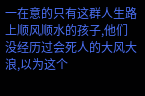一在意的只有这群人生路上顺风顺水的孩子,他们没经历过会死人的大风大浪,以为这个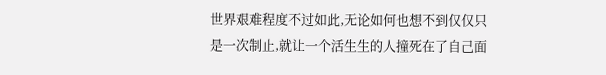世界艰难程度不过如此,无论如何也想不到仅仅只是一次制止,就让一个活生生的人撞死在了自己面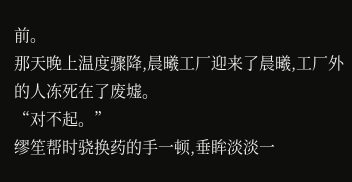前。
那天晚上温度骤降,晨曦工厂迎来了晨曦,工厂外的人冻死在了废墟。
“对不起。”
缪笙帮时骁换药的手一顿,垂眸淡淡一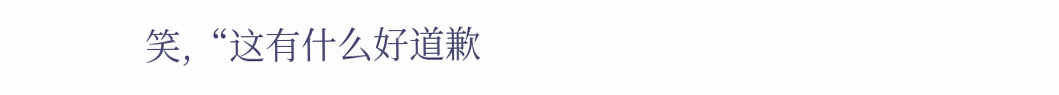笑,“这有什么好道歉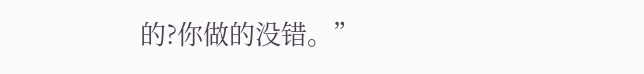的?你做的没错。”